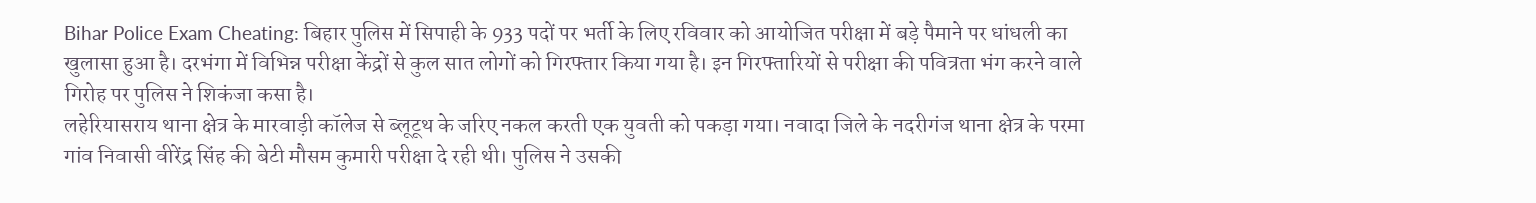Bihar Police Exam Cheating: बिहार पुलिस में सिपाही के 933 पदों पर भर्ती के लिए रविवार को आयोजित परीक्षा में बड़े पैमाने पर धांधली का खुलासा हुआ है। दरभंगा में विभिन्न परीक्षा केंद्रों से कुल सात लोगों को गिरफ्तार किया गया है। इन गिरफ्तारियों से परीक्षा की पवित्रता भंग करने वाले गिरोह पर पुलिस ने शिकंजा कसा है।
लहेरियासराय थाना क्षेत्र के मारवाड़ी कॉलेज से ब्लूटूथ के जरिए नकल करती एक युवती को पकड़ा गया। नवादा जिले के नदरीगंज थाना क्षेत्र के परमा गांव निवासी वीरेंद्र सिंह की बेटी मौसम कुमारी परीक्षा दे रही थी। पुलिस ने उसकी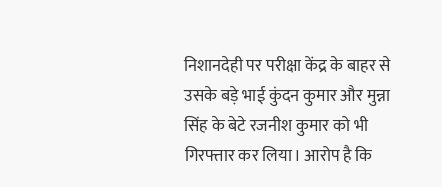निशानदेही पर परीक्षा केंद्र के बाहर से उसके बड़े भाई कुंदन कुमार और मुन्ना सिंह के बेटे रजनीश कुमार को भी गिरफ्तार कर लिया। आरोप है कि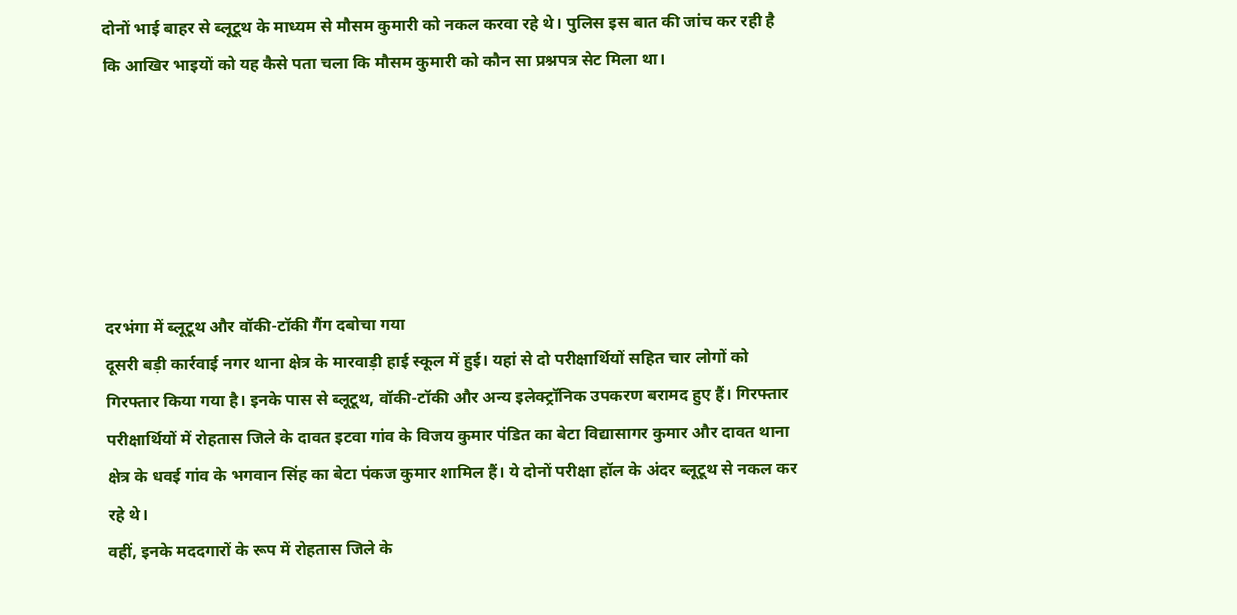दोनों भाई बाहर से ब्लूटूथ के माध्यम से मौसम कुमारी को नकल करवा रहे थे। पुलिस इस बात की जांच कर रही है कि आखिर भाइयों को यह कैसे पता चला कि मौसम कुमारी को कौन सा प्रश्नपत्र सेट मिला था।






दरभंगा में ब्लूटूथ और वॉकी-टॉकी गैंग दबोचा गया
दूसरी बड़ी कार्रवाई नगर थाना क्षेत्र के मारवाड़ी हाई स्कूल में हुई। यहां से दो परीक्षार्थियों सहित चार लोगों को गिरफ्तार किया गया है। इनके पास से ब्लूटूथ, वॉकी-टॉकी और अन्य इलेक्ट्रॉनिक उपकरण बरामद हुए हैं। गिरफ्तार परीक्षार्थियों में रोहतास जिले के दावत इटवा गांव के विजय कुमार पंडित का बेटा विद्यासागर कुमार और दावत थाना क्षेत्र के धवई गांव के भगवान सिंह का बेटा पंकज कुमार शामिल हैं। ये दोनों परीक्षा हॉल के अंदर ब्लूटूथ से नकल कर रहे थे।
वहीं, इनके मददगारों के रूप में रोहतास जिले के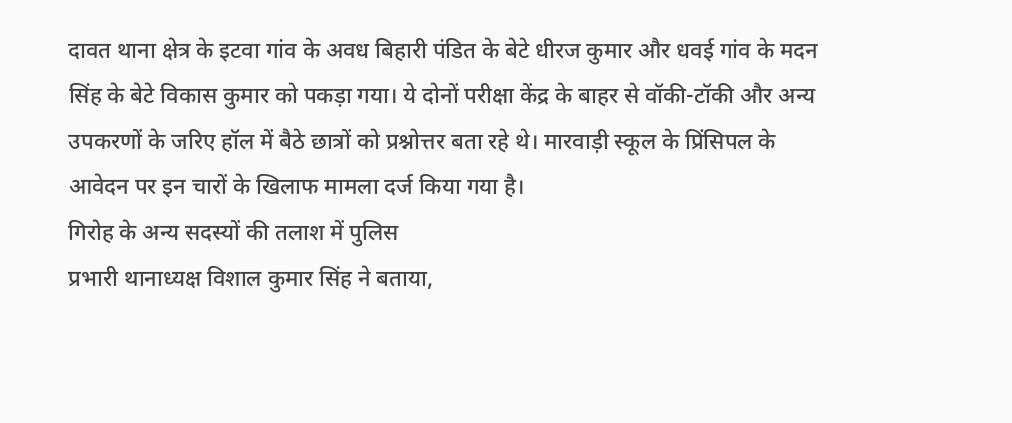दावत थाना क्षेत्र के इटवा गांव के अवध बिहारी पंडित के बेटे धीरज कुमार और धवई गांव के मदन सिंह के बेटे विकास कुमार को पकड़ा गया। ये दोनों परीक्षा केंद्र के बाहर से वॉकी-टॉकी और अन्य उपकरणों के जरिए हॉल में बैठे छात्रों को प्रश्नोत्तर बता रहे थे। मारवाड़ी स्कूल के प्रिंसिपल के आवेदन पर इन चारों के खिलाफ मामला दर्ज किया गया है।
गिरोह के अन्य सदस्यों की तलाश में पुलिस
प्रभारी थानाध्यक्ष विशाल कुमार सिंह ने बताया,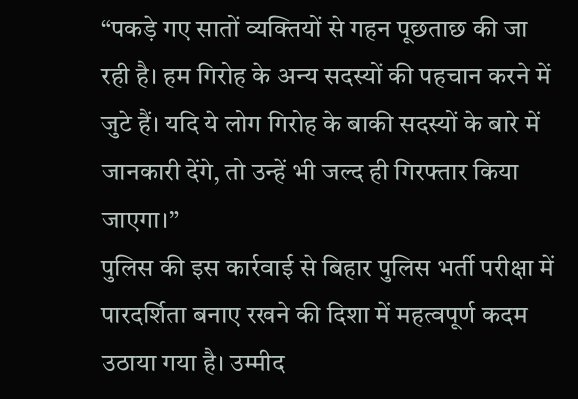“पकड़े गए सातों व्यक्तियों से गहन पूछताछ की जा रही है। हम गिरोह के अन्य सदस्यों की पहचान करने में जुटे हैं। यदि ये लोग गिरोह के बाकी सदस्यों के बारे में जानकारी देंगे, तो उन्हें भी जल्द ही गिरफ्तार किया जाएगा।”
पुलिस की इस कार्रवाई से बिहार पुलिस भर्ती परीक्षा में पारदर्शिता बनाए रखने की दिशा में महत्वपूर्ण कदम उठाया गया है। उम्मीद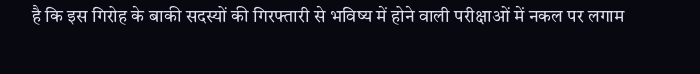है कि इस गिरोह के बाकी सदस्यों की गिरफ्तारी से भविष्य में होने वाली परीक्षाओं में नकल पर लगाम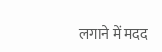लगाने में मदद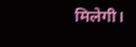मिलेगी।